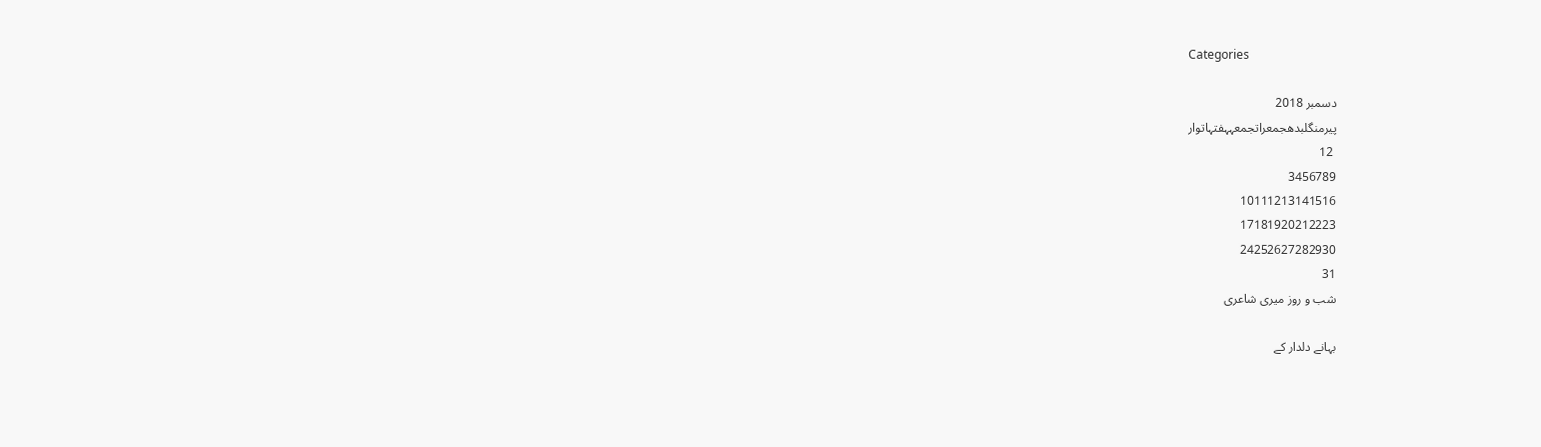Categories

دسمبر 2018
پیرمنگلبدھجمعراتجمعہہفتہاتوار
 12
3456789
10111213141516
17181920212223
24252627282930
31
شب و روز میری شاعری

بہانے دلدار کے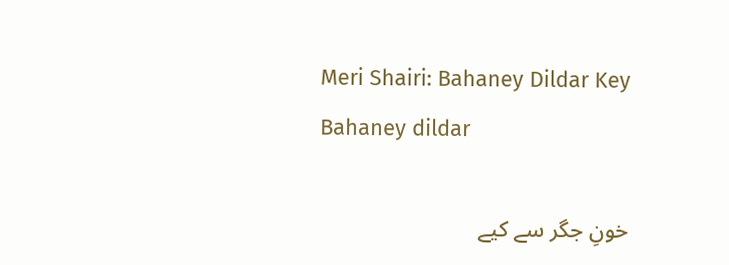Meri Shairi: Bahaney Dildar Key
Bahaney dildar

خونِ جگر سے کیے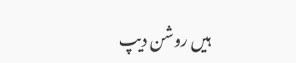ہیں روشن دیپ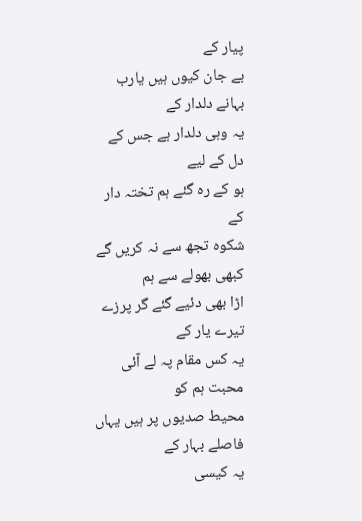پیار کے
بے جان کیوں ہیں یارب بہانے دلدار کے
یہ وہی دلدار ہے جس کے دل کے لیے
ہو کے رہ گئے ہم تختہ دار کے
شکوہ تجھ سے نہ کریں گے کبھی بھولے سے ہم
اڑا بھی دئیے گئے گر پرزے تیرے یار کے
یہ کس مقام پہ لے آئی محبت ہم کو
محیط صدیوں پر ہیں یہاں فاصلے بہار کے
یہ کیسی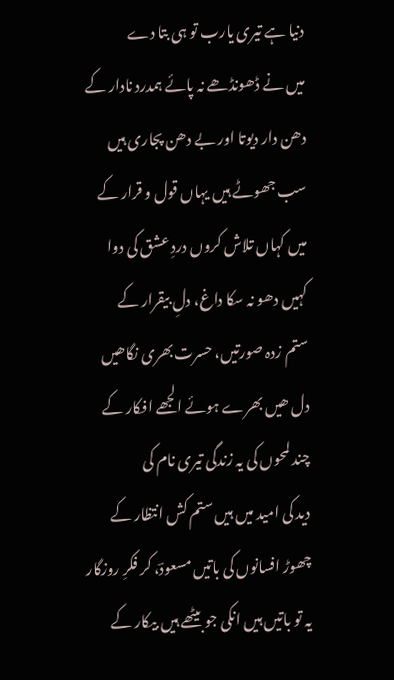دنیا ہے تیری یارب تو ہی بتا دے
میں نے ڈھونڈھے نہ پائے ہمدرد نادار کے
دھن دار دیوتا اور بے دھن پجاری ہیں
سب جھوٹے ہیں یہاں قول و قرار کے
میں کہاں تلاش کروں دردِ عشق کی دوا
کہیں دھو نہ سکا داغ، دلِ بیقرار کے
ستم زدہ صورتیں، حسرت بھری نگاھیں
دل ھیں بھرے ہوئے الجھے افکار کے
چند لمحوں کی یہ زندگی تیری نام کی
دید کی امید میں ہیں ستم کش انتظار کے
چھوڑ افسانوں کی باتیں مسعودؔ، کر فکرِ روزگار
یہ تو باتیں ہیں انکی جو بیٹھے ہیں بیکار کے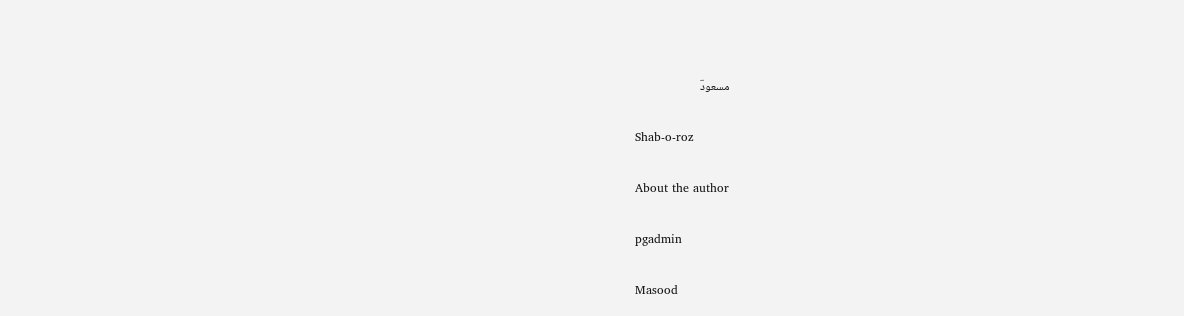مسعودؔ

Shab-o-roz

About the author

pgadmin

Masood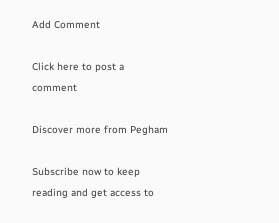Add Comment

Click here to post a comment

Discover more from Pegham

Subscribe now to keep reading and get access to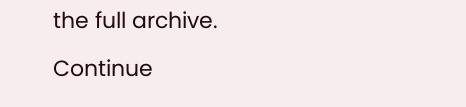the full archive.

Continue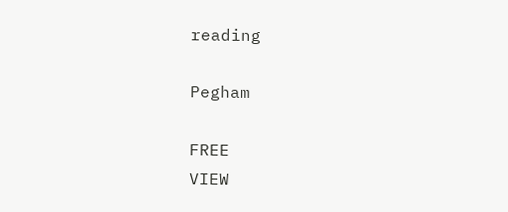reading

Pegham

FREE
VIEW